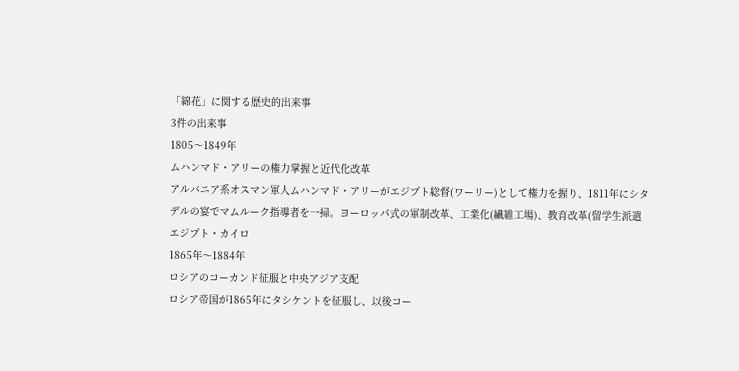「綿花」に関する歴史的出来事
3件の出来事
1805〜1849年
ムハンマド・アリーの権力掌握と近代化改革
アルバニア系オスマン軍人ムハンマド・アリーがエジプト総督(ワーリー)として権力を握り、1811年にシタデルの宴でマムルーク指導者を一掃。ヨーロッパ式の軍制改革、工業化(繊維工場)、教育改革(留学生派遣
エジプト・カイロ
1865年〜1884年
ロシアのコーカンド征服と中央アジア支配
ロシア帝国が1865年にタシケントを征服し、以後コー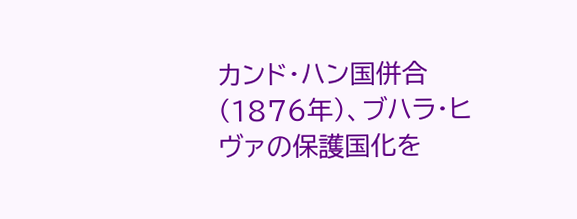カンド・ハン国併合(1876年)、ブハラ・ヒヴァの保護国化を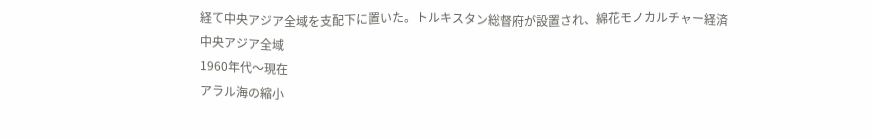経て中央アジア全域を支配下に置いた。トルキスタン総督府が設置され、綿花モノカルチャー経済
中央アジア全域
1960年代〜現在
アラル海の縮小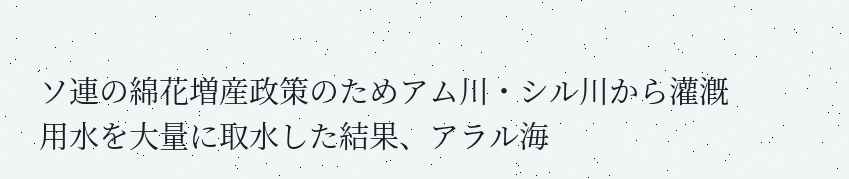ソ連の綿花増産政策のためアム川・シル川から灌漑用水を大量に取水した結果、アラル海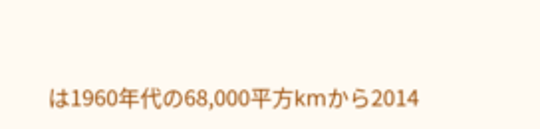は1960年代の68,000平方kmから2014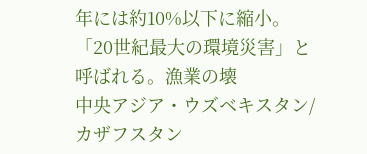年には約10%以下に縮小。「20世紀最大の環境災害」と呼ばれる。漁業の壊
中央アジア・ウズベキスタン/カザフスタン